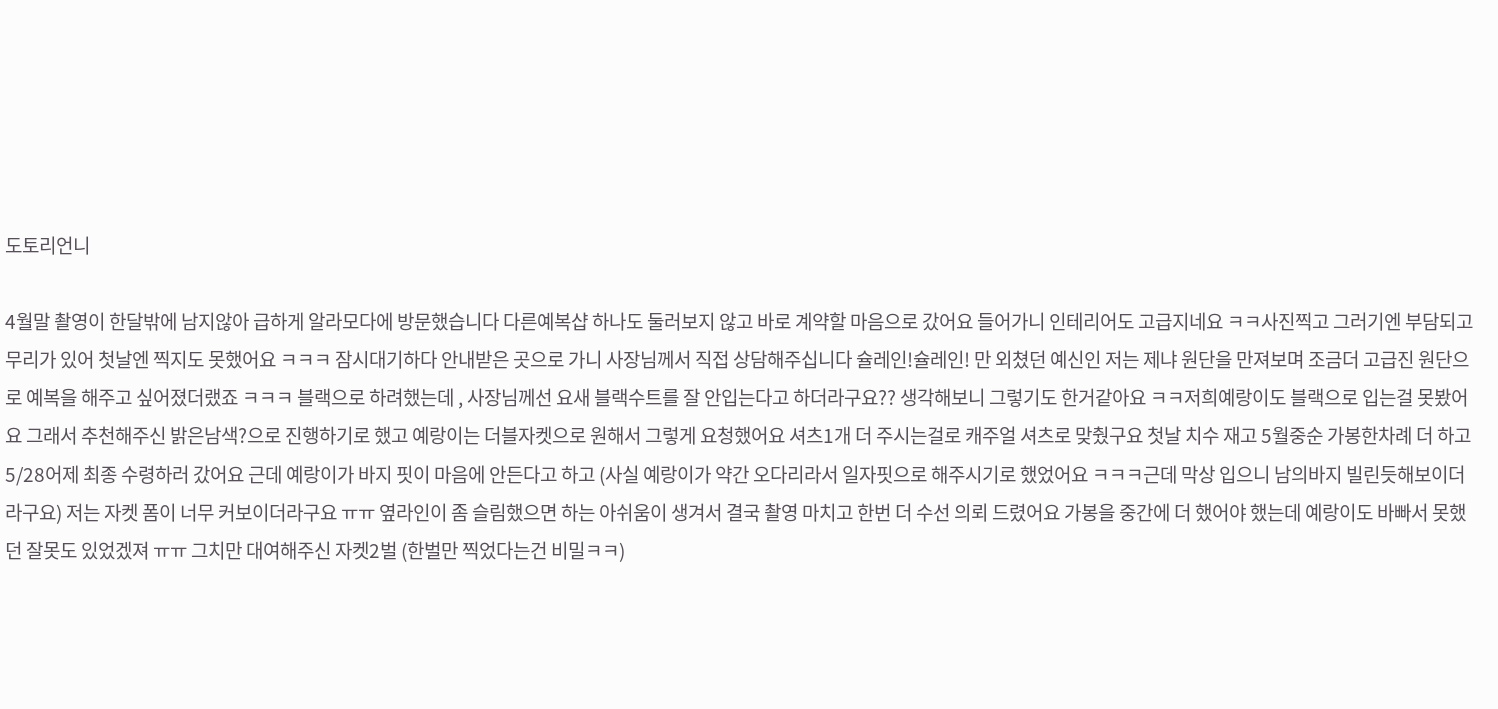도토리언니

4월말 촬영이 한달밖에 남지않아 급하게 알라모다에 방문했습니다 다른예복샵 하나도 둘러보지 않고 바로 계약할 마음으로 갔어요 들어가니 인테리어도 고급지네요 ㅋㅋ사진찍고 그러기엔 부담되고 무리가 있어 첫날엔 찍지도 못했어요 ㅋㅋㅋ 잠시대기하다 안내받은 곳으로 가니 사장님께서 직접 상담해주십니다 슐레인!슐레인! 만 외쳤던 예신인 저는 제냐 원단을 만져보며 조금더 고급진 원단으로 예복을 해주고 싶어졌더랬죠 ㅋㅋㅋ 블랙으로 하려했는데 , 사장님께선 요새 블랙수트를 잘 안입는다고 하더라구요?? 생각해보니 그렇기도 한거같아요 ㅋㅋ저희예랑이도 블랙으로 입는걸 못봤어요 그래서 추천해주신 밝은남색?으로 진행하기로 했고 예랑이는 더블자켓으로 원해서 그렇게 요청했어요 셔츠1개 더 주시는걸로 캐주얼 셔츠로 맞췄구요 첫날 치수 재고 5월중순 가봉한차례 더 하고 5/28어제 최종 수령하러 갔어요 근데 예랑이가 바지 핏이 마음에 안든다고 하고 (사실 예랑이가 약간 오다리라서 일자핏으로 해주시기로 했었어요 ㅋㅋㅋ근데 막상 입으니 남의바지 빌린듯해보이더라구요) 저는 자켓 폼이 너무 커보이더라구요 ㅠㅠ 옆라인이 좀 슬림했으면 하는 아쉬움이 생겨서 결국 촬영 마치고 한번 더 수선 의뢰 드렸어요 가봉을 중간에 더 했어야 했는데 예랑이도 바빠서 못했던 잘못도 있었겠져 ㅠㅠ 그치만 대여해주신 자켓2벌 (한벌만 찍었다는건 비밀ㅋㅋ)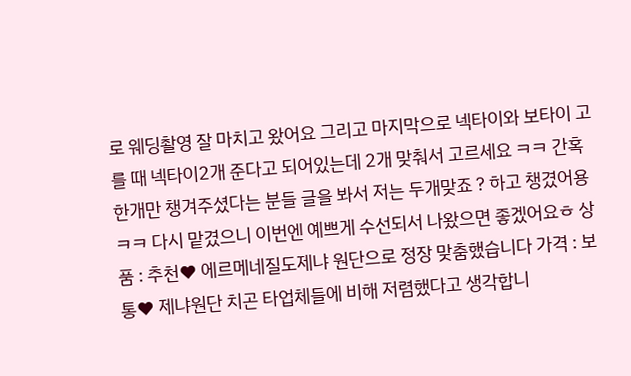로 웨딩촬영 잘 마치고 왔어요 그리고 마지막으로 넥타이와 보타이 고를 때 넥타이2개 준다고 되어있는데 2개 맞춰서 고르세요 ㅋㅋ 간혹 한개만 챙겨주셨다는 분들 글을 봐서 저는 두개맞죠 ? 하고 챙겼어용ㅋㅋ 다시 맡겼으니 이번엔 예쁘게 수선되서 나왔으면 좋겠어요ㅎ 상품 : 추천♥ 에르메네질도제냐 원단으로 정장 맞춤했습니다 가격 : 보통♥ 제냐원단 치곤 타업체들에 비해 저렴했다고 생각합니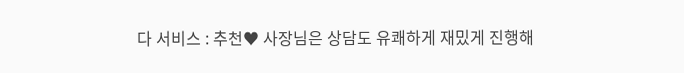다 서비스 : 추천♥ 사장님은 상담도 유쾌하게 재밌게 진행해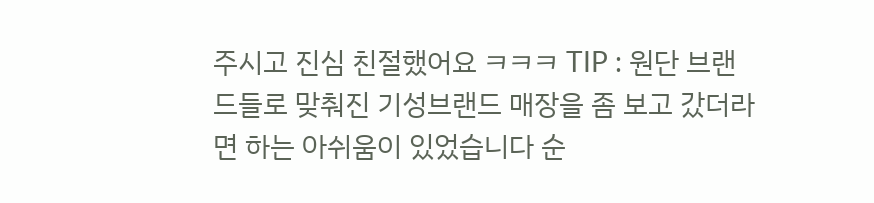주시고 진심 친절했어요 ㅋㅋㅋ TIP : 원단 브랜드들로 맞춰진 기성브랜드 매장을 좀 보고 갔더라면 하는 아쉬움이 있었습니다 순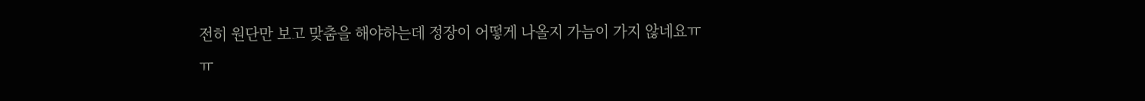전히 원단만 보고 맞춤을 해야하는데 정장이 어떻게 나올지 가늠이 가지 않네요ㅠㅠ